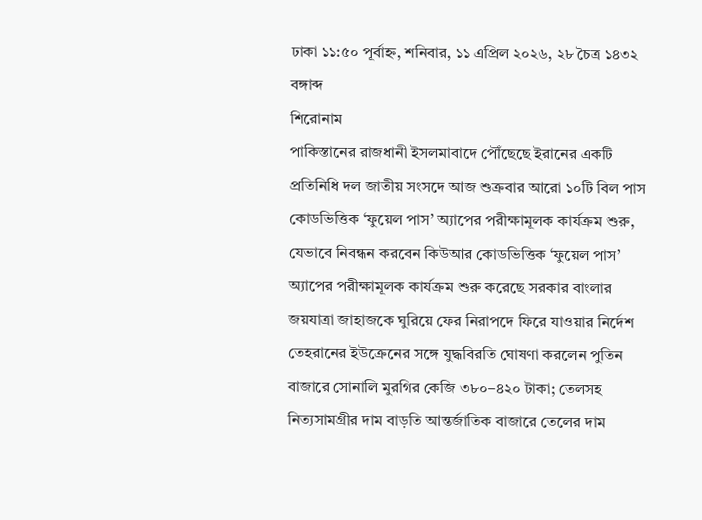ঢাকা ১১:৫০ পূর্বাহ্ন, শনিবার, ১১ এপ্রিল ২০২৬, ২৮ চৈত্র ১৪৩২ বঙ্গাব্দ
শিরোনাম
পাকিস্তানের রাজধানী ইসলমাবাদে পৌঁছেছে ইরানের একটি প্রতিনিধি দল জাতীয় সংসদে আজ শুক্রবার আরো ১০টি বিল পাস কোডভিত্তিক ‘ফুয়েল পাস’ অ্যাপের পরীক্ষামূলক কার্যক্রম শুরু, যেভাবে নিবন্ধন করবেন কিউআর কোডভিত্তিক ‘ফুয়েল পাস’ অ্যাপের পরীক্ষামূলক কার্যক্রম শুরু করেছে সরকার বাংলার জয়যাত্রা জাহাজকে ঘুরিয়ে ফের নিরাপদে ফিরে যাওয়ার নির্দেশ তেহরানের ইউক্রেনের সঙ্গে যুদ্ধবিরতি ঘোষণা করলেন পুতিন বাজারে সোনালি মুরগির কেজি ৩৮০–৪২০ টাকা; তেলসহ নিত্যসামগ্রীর দাম বাড়তি আন্তর্জাতিক বাজারে তেলের দাম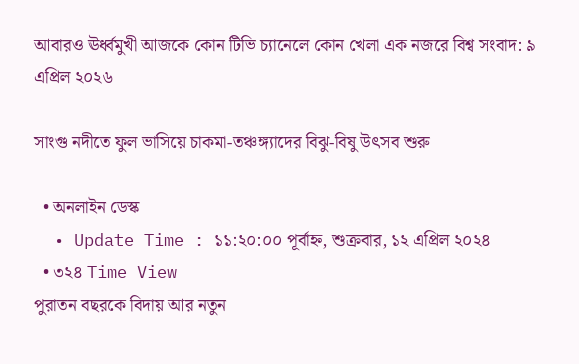আবারও ঊর্ধ্বমুখী আজকে কোন টিভি চ্যানেলে কোন খেলা এক নজরে বিশ্ব সংবাদ: ৯ এপ্রিল ২০২৬

সাংগু নদীতে ফুল ভাসিয়ে চাকমা-তঞ্চঙ্গ্যাদের বিঝু-বিষু উৎসব শুরু

  • অনলাইন ডেস্ক
  • Update Time : ১১:২০:০০ পূর্বাহ্ন, শুক্রবার, ১২ এপ্রিল ২০২৪
  • ৩২৪ Time View
পুরাতন বছরকে বিদায় আর নতুন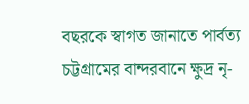বছরকে স্বাগত জানাতে পার্বত্য চট্টগ্রামের বান্দরবানে ক্ষুদ্র নৃ-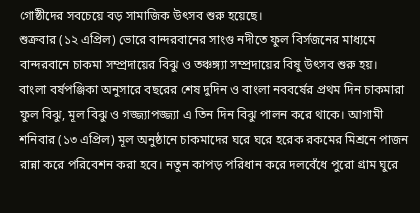গোষ্ঠীদের সবচেয়ে বড় সামাজিক উৎসব শুরু হয়েছে।
শুক্রবার (১২ এপ্রিল) ভোরে বান্দরবানের সাংগু নদীতে ফুল বির্সজনের মাধ্যমে বান্দরবানে চাকমা সম্প্রদায়ের বিঝু ও তঞ্চঙ্গ্যা সম্প্রদায়ের বিষু উৎসব শুরু হয়।
বাংলা বর্ষপঞ্জিকা অনুসারে বছরের শেষ দুদিন ও বাংলা নববর্ষের প্রথম দিন চাকমারা ফুল বিঝু, মূল বিঝু ও গজ্জ্যাপজ্জ্যা এ তিন দিন বিঝু পালন করে থাকে। আগামী শনিবার (১৩ এপ্রিল) মূল অনুষ্ঠানে চাকমাদের ঘরে ঘরে হরেক রকমের মিশ্রনে পাজন রান্না করে পরিবেশন করা হবে। নতুন কাপড় পরিধান করে দলবেঁধে পুরো গ্রাম ঘুরে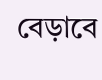বেড়াবে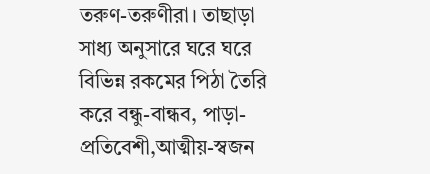তরুণ-তরুণীরা। তাছাড়া সাধ্য অনুসারে ঘরে ঘরে বিভিন্ন রকমের পিঠা তৈরি করে বন্ধু-বান্ধব, পাড়া-প্রতিবেশী,আত্মীয়-স্বজন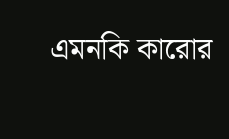এমনকি কারোর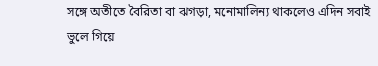সঙ্গে অতীতে বৈরিতা বা ঝগড়া, মনোমালিন্য থাকলেও এদিন সবাই ভুলে গিয়ে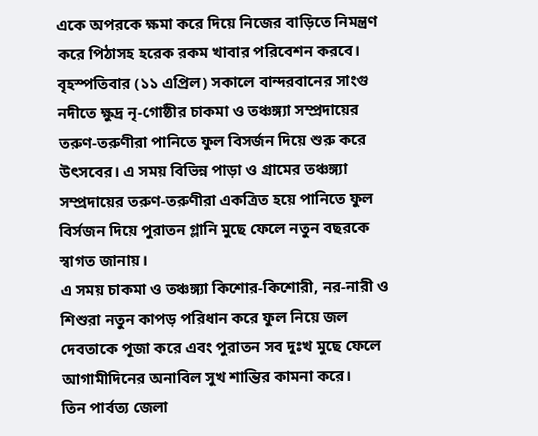একে অপরকে ক্ষমা করে দিয়ে নিজের বাড়িতে নিমন্ত্রণ করে পিঠাসহ হরেক রকম খাবার পরিবেশন করবে।
বৃহস্পতিবার (১১ এপ্রিল) সকালে বান্দরবানের সাংগু নদীতে ক্ষুদ্র নৃ-গোষ্ঠীর চাকমা ও তঞ্চঙ্গ্যা সম্প্রদায়ের তরুণ-তরুণীরা পানিতে ফুল বিসর্জন দিয়ে শুরু করে উৎসবের। এ সময় বিভিন্ন পাড়া ও গ্রামের তঞ্চঙ্গ্যা সম্প্রদায়ের তরুণ-তরুণীরা একত্রিত হয়ে পানিতে ফুল বির্সজন দিয়ে পুরাতন গ্লানি মুছে ফেলে নতুন বছরকে স্বাগত জানায়।
এ সময় চাকমা ও তঞ্চঙ্গ্যা কিশোর-কিশোরী, নর-নারী ও শিশুরা নতুন কাপড় পরিধান করে ফুল নিয়ে জল দেবতাকে পূজা করে এবং পুরাতন সব দুঃখ মুছে ফেলে আগামীদিনের অনাবিল সুখ শান্তির কামনা করে।
তিন পার্বত্য জেলা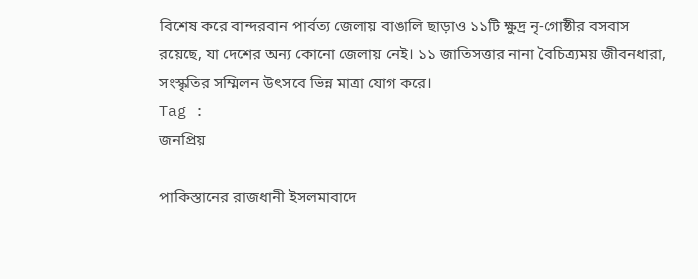বিশেষ করে বান্দরবান পার্বত্য জেলায় বাঙালি ছাড়াও ১১টি ক্ষুদ্র নৃ-গোষ্ঠীর বসবাস রয়েছে, যা দেশের অন্য কোনো জেলায় নেই। ১১ জাতিসত্তার নানা বৈচিত্র্যময় জীবনধারা, সংস্কৃতির সম্মিলন উৎসবে ভিন্ন মাত্রা যোগ করে।
Tag :
জনপ্রিয়

পাকিস্তানের রাজধানী ইসলমাবাদে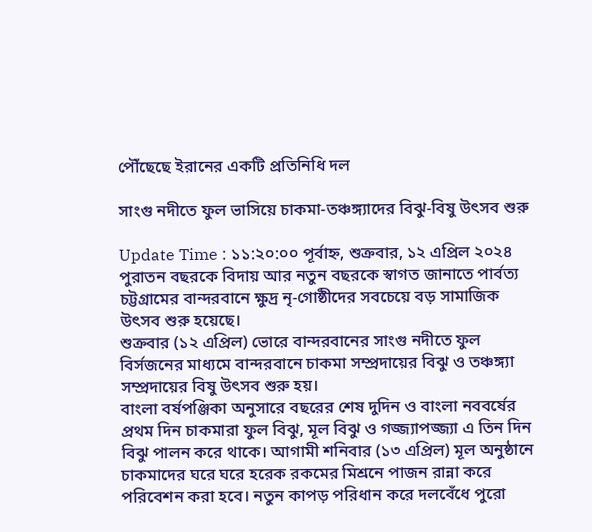পৌঁছেছে ইরানের একটি প্রতিনিধি দল

সাংগু নদীতে ফুল ভাসিয়ে চাকমা-তঞ্চঙ্গ্যাদের বিঝু-বিষু উৎসব শুরু

Update Time : ১১:২০:০০ পূর্বাহ্ন, শুক্রবার, ১২ এপ্রিল ২০২৪
পুরাতন বছরকে বিদায় আর নতুন বছরকে স্বাগত জানাতে পার্বত্য চট্টগ্রামের বান্দরবানে ক্ষুদ্র নৃ-গোষ্ঠীদের সবচেয়ে বড় সামাজিক উৎসব শুরু হয়েছে।
শুক্রবার (১২ এপ্রিল) ভোরে বান্দরবানের সাংগু নদীতে ফুল বির্সজনের মাধ্যমে বান্দরবানে চাকমা সম্প্রদায়ের বিঝু ও তঞ্চঙ্গ্যা সম্প্রদায়ের বিষু উৎসব শুরু হয়।
বাংলা বর্ষপঞ্জিকা অনুসারে বছরের শেষ দুদিন ও বাংলা নববর্ষের প্রথম দিন চাকমারা ফুল বিঝু, মূল বিঝু ও গজ্জ্যাপজ্জ্যা এ তিন দিন বিঝু পালন করে থাকে। আগামী শনিবার (১৩ এপ্রিল) মূল অনুষ্ঠানে চাকমাদের ঘরে ঘরে হরেক রকমের মিশ্রনে পাজন রান্না করে পরিবেশন করা হবে। নতুন কাপড় পরিধান করে দলবেঁধে পুরো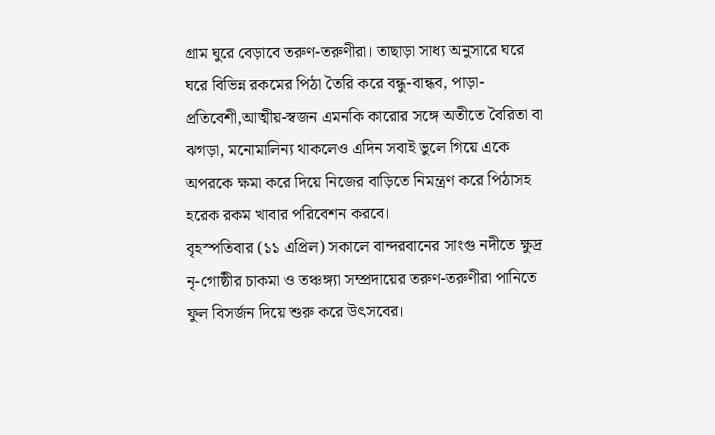গ্রাম ঘুরে বেড়াবে তরুণ-তরুণীরা। তাছাড়া সাধ্য অনুসারে ঘরে ঘরে বিভিন্ন রকমের পিঠা তৈরি করে বন্ধু-বান্ধব, পাড়া-প্রতিবেশী,আত্মীয়-স্বজন এমনকি কারোর সঙ্গে অতীতে বৈরিতা বা ঝগড়া, মনোমালিন্য থাকলেও এদিন সবাই ভুলে গিয়ে একে অপরকে ক্ষমা করে দিয়ে নিজের বাড়িতে নিমন্ত্রণ করে পিঠাসহ হরেক রকম খাবার পরিবেশন করবে।
বৃহস্পতিবার (১১ এপ্রিল) সকালে বান্দরবানের সাংগু নদীতে ক্ষুদ্র নৃ-গোষ্ঠীর চাকমা ও তঞ্চঙ্গ্যা সম্প্রদায়ের তরুণ-তরুণীরা পানিতে ফুল বিসর্জন দিয়ে শুরু করে উৎসবের।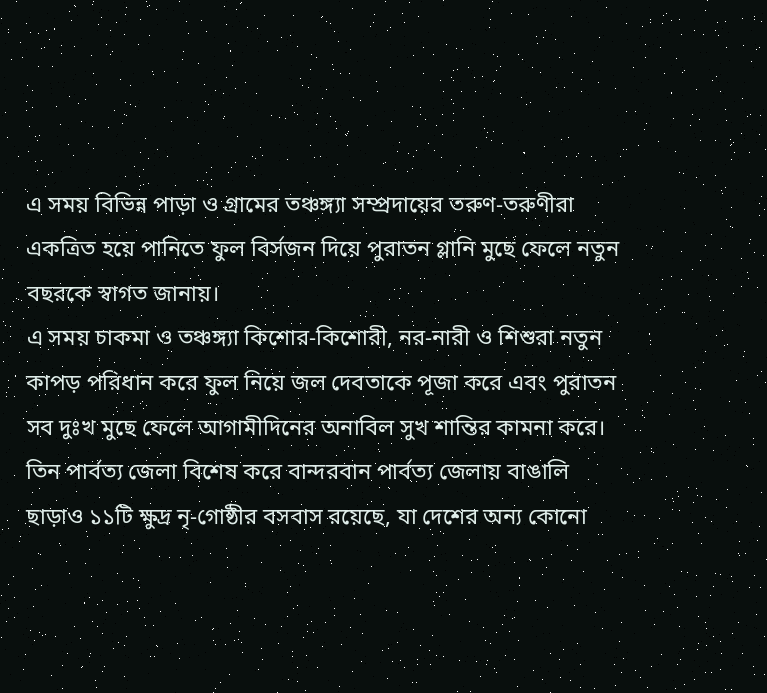এ সময় বিভিন্ন পাড়া ও গ্রামের তঞ্চঙ্গ্যা সম্প্রদায়ের তরুণ-তরুণীরা একত্রিত হয়ে পানিতে ফুল বির্সজন দিয়ে পুরাতন গ্লানি মুছে ফেলে নতুন বছরকে স্বাগত জানায়।
এ সময় চাকমা ও তঞ্চঙ্গ্যা কিশোর-কিশোরী, নর-নারী ও শিশুরা নতুন কাপড় পরিধান করে ফুল নিয়ে জল দেবতাকে পূজা করে এবং পুরাতন সব দুঃখ মুছে ফেলে আগামীদিনের অনাবিল সুখ শান্তির কামনা করে।
তিন পার্বত্য জেলা বিশেষ করে বান্দরবান পার্বত্য জেলায় বাঙালি ছাড়াও ১১টি ক্ষুদ্র নৃ-গোষ্ঠীর বসবাস রয়েছে, যা দেশের অন্য কোনো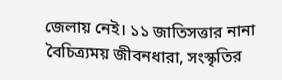জেলায় নেই। ১১ জাতিসত্তার নানা বৈচিত্র্যময় জীবনধারা, সংস্কৃতির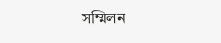সম্মিলন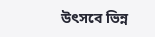উৎসবে ভিন্ন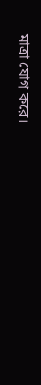মাত্রা যোগ করে।